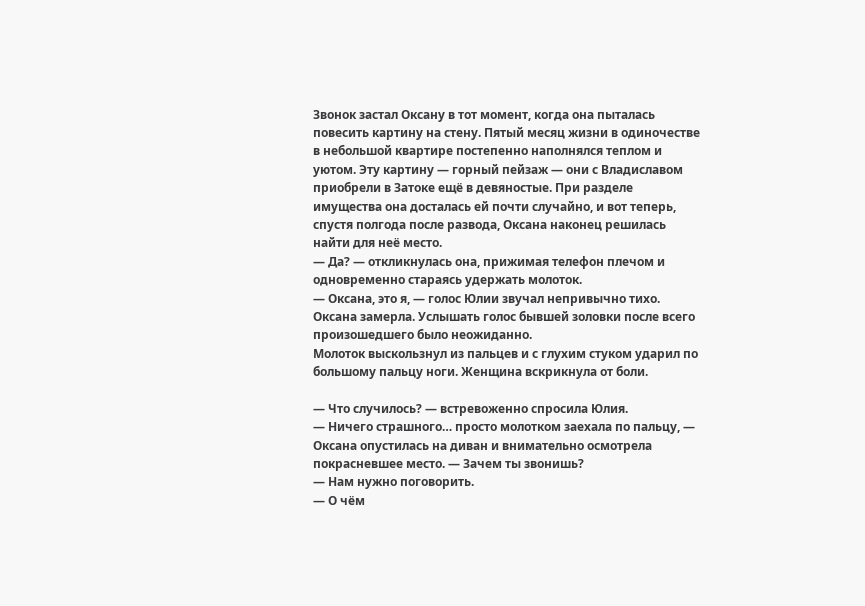Звонок застал Оксану в тот момент, когда она пыталась повесить картину на стену. Пятый месяц жизни в одиночестве в небольшой квартире постепенно наполнялся теплом и уютом. Эту картину — горный пейзаж — они с Владиславом приобрели в Затоке ещё в девяностые. При разделе имущества она досталась ей почти случайно, и вот теперь, спустя полгода после развода, Оксана наконец решилась найти для неё место.
— Да? — откликнулась она, прижимая телефон плечом и одновременно стараясь удержать молоток.
— Оксана, это я, — голос Юлии звучал непривычно тихо.
Оксана замерла. Услышать голос бывшей золовки после всего произошедшего было неожиданно.
Молоток выскользнул из пальцев и с глухим стуком ударил по большому пальцу ноги. Женщина вскрикнула от боли.

— Что случилось? — встревоженно спросила Юлия.
— Ничего страшного… просто молотком заехала по пальцу, — Оксана опустилась на диван и внимательно осмотрела покрасневшее место. — Зачем ты звонишь?
— Нам нужно поговорить.
— О чём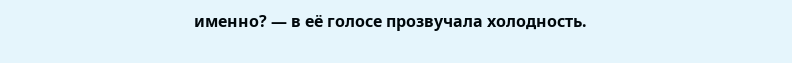именно? — в её голосе прозвучала холодность.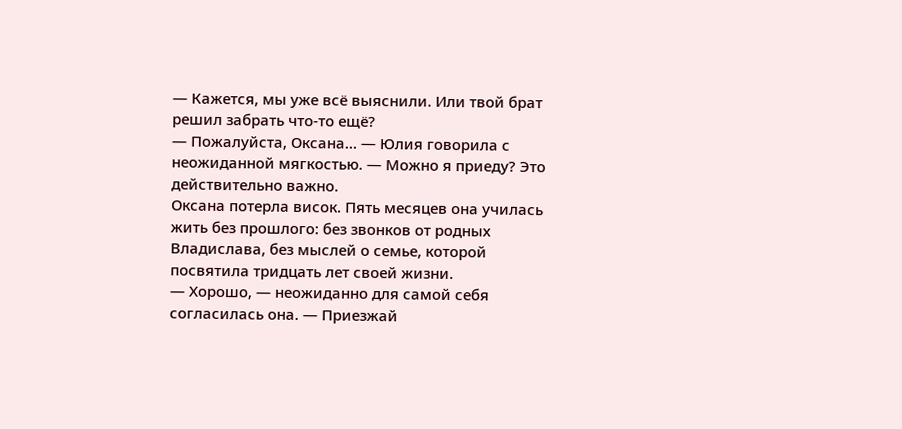— Кажется, мы уже всё выяснили. Или твой брат решил забрать что-то ещё?
— Пожалуйста, Оксана… — Юлия говорила с неожиданной мягкостью. — Можно я приеду? Это действительно важно.
Оксана потерла висок. Пять месяцев она училась жить без прошлого: без звонков от родных Владислава, без мыслей о семье, которой посвятила тридцать лет своей жизни.
— Хорошо, — неожиданно для самой себя согласилась она. — Приезжай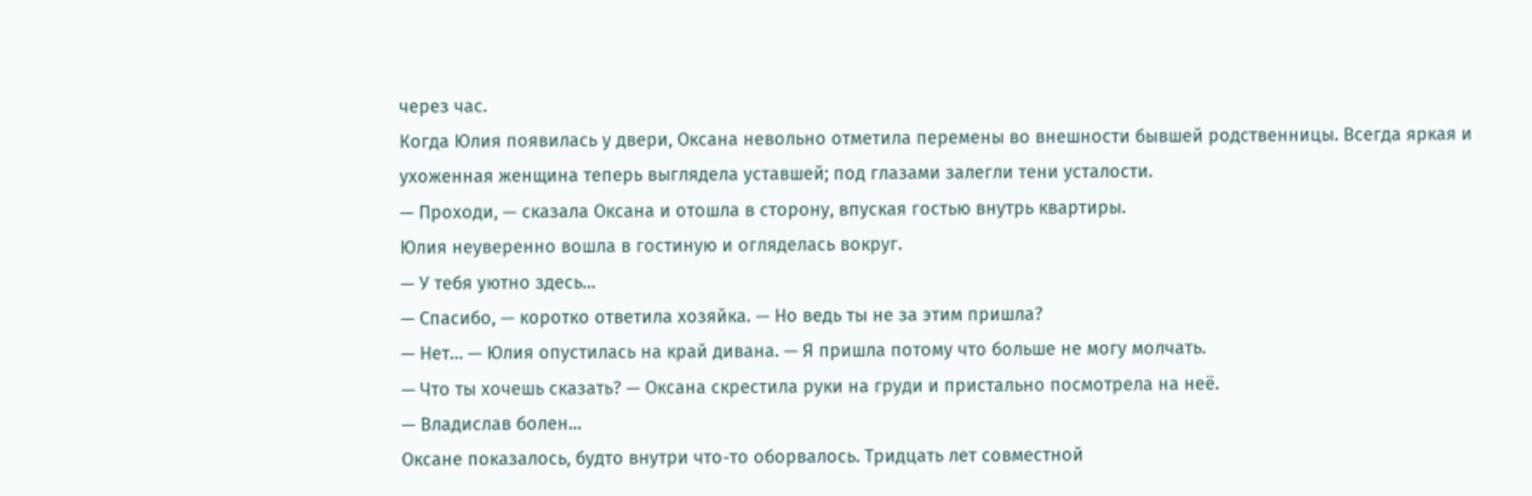через час.
Когда Юлия появилась у двери, Оксана невольно отметила перемены во внешности бывшей родственницы. Всегда яркая и ухоженная женщина теперь выглядела уставшей; под глазами залегли тени усталости.
— Проходи, — сказала Оксана и отошла в сторону, впуская гостью внутрь квартиры.
Юлия неуверенно вошла в гостиную и огляделась вокруг.
— У тебя уютно здесь…
— Спасибо, — коротко ответила хозяйка. — Но ведь ты не за этим пришла?
— Нет… — Юлия опустилась на край дивана. — Я пришла потому что больше не могу молчать.
— Что ты хочешь сказать? — Оксана скрестила руки на груди и пристально посмотрела на неё.
— Владислав болен…
Оксане показалось, будто внутри что-то оборвалось. Тридцать лет совместной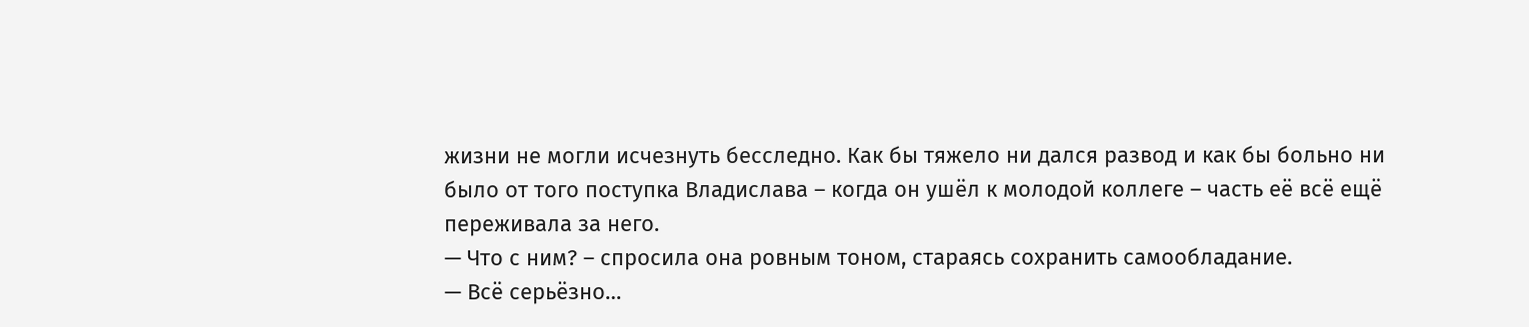жизни не могли исчезнуть бесследно. Как бы тяжело ни дался развод и как бы больно ни было от того поступка Владислава – когда он ушёл к молодой коллеге – часть её всё ещё переживала за него.
— Что с ним? – спросила она ровным тоном, стараясь сохранить самообладание.
— Всё серьёзно…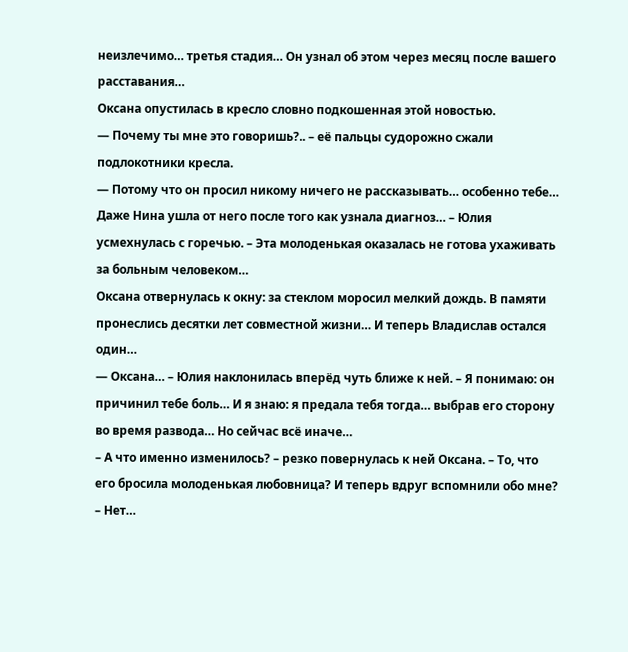неизлечимо… третья стадия… Он узнал об этом через месяц после вашего расставания…
Оксана опустилась в кресло словно подкошенная этой новостью.
— Почему ты мне это говоришь?.. – её пальцы судорожно сжали подлокотники кресла.
— Потому что он просил никому ничего не рассказывать… особенно тебе… Даже Нина ушла от него после того как узнала диагноз… – Юлия усмехнулась с горечью. – Эта молоденькая оказалась не готова ухаживать за больным человеком…
Оксана отвернулась к окну: за стеклом моросил мелкий дождь. В памяти пронеслись десятки лет совместной жизни… И теперь Владислав остался один…
— Оксанa… – Юлия наклонилась вперёд чуть ближе к ней. – Я понимаю: он причинил тебе боль… И я знаю: я предала тебя тогда… выбрав его сторону во время развода… Но сейчас всё иначе…
– А что именно изменилось? – резко повернулась к ней Оксана. – То, что его бросила молоденькая любовница? И теперь вдруг вспомнили обо мне?
– Нет…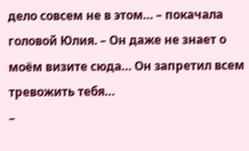дело совсем не в этом… – покачала головой Юлия. – Он даже не знает о моём визите сюда… Он запретил всем тревожить тебя…
–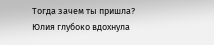Тогда зачем ты пришла?
Юлия глубоко вдохнула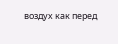воздух как перед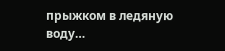прыжком в ледяную воду…